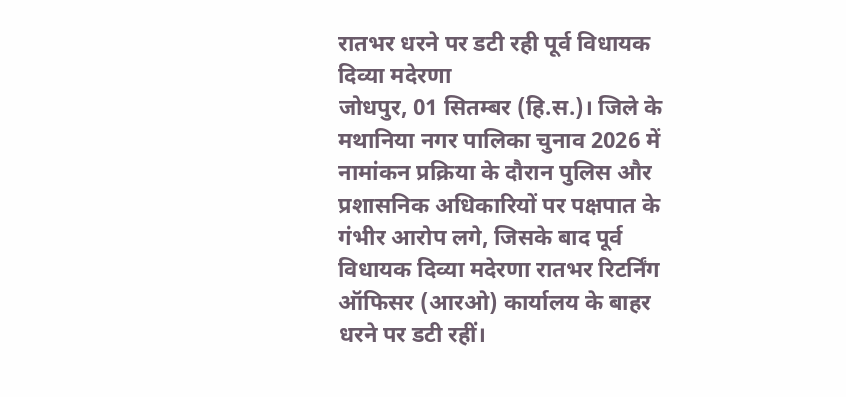रातभर धरने पर डटी रही पूर्व विधायक दिव्या मदेरणा
जोधपुर, 01 सितम्बर (हि.स.)। जिले के मथानिया नगर पालिका चुनाव 2026 में नामांकन प्रक्रिया के दौरान पुलिस और प्रशासनिक अधिकारियों पर पक्षपात के गंभीर आरोप लगे, जिसके बाद पूर्व विधायक दिव्या मदेरणा रातभर रिटर्निंग ऑफिसर (आरओ) कार्यालय के बाहर धरने पर डटी रहीं।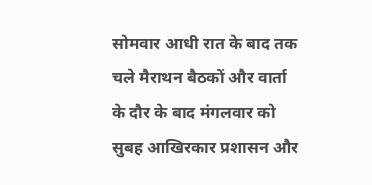सोमवार आधी रात के बाद तक चले मैराथन बैठकों और वार्ता के दौर के बाद मंगलवार को सुबह आखिरकार प्रशासन और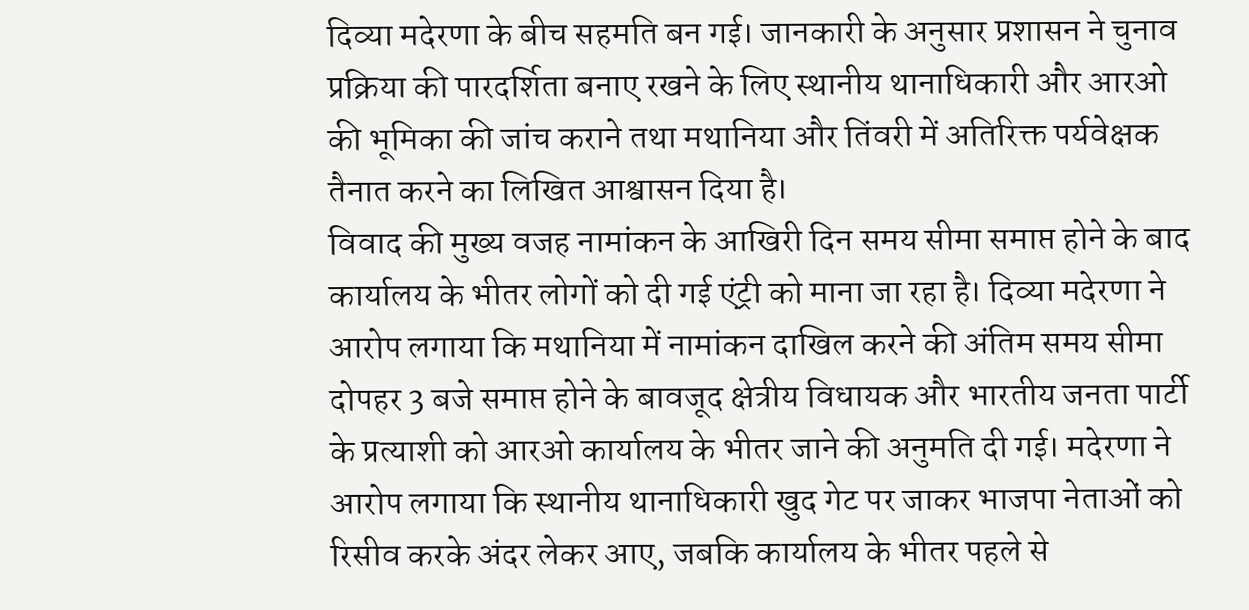दिव्या मदेरणा के बीच सहमति बन गई। जानकारी के अनुसार प्रशासन ने चुनाव प्रक्रिया की पारदर्शिता बनाए रखने के लिए स्थानीय थानाधिकारी और आरओ की भूमिका की जांच कराने तथा मथानिया और तिंवरी में अतिरिक्त पर्यवेक्षक तैनात करने का लिखित आश्वासन दिया है।
विवाद की मुख्य वजह नामांकन के आखिरी दिन समय सीमा समाप्त होने के बाद कार्यालय के भीतर लोगों को दी गई एंट्री को माना जा रहा है। दिव्या मदेरणा ने आरोप लगाया कि मथानिया में नामांकन दाखिल करने की अंतिम समय सीमा दोपहर 3 बजे समाप्त होने के बावजूद क्षेत्रीय विधायक और भारतीय जनता पार्टी के प्रत्याशी को आरओ कार्यालय के भीतर जाने की अनुमति दी गई। मदेरणा ने आरोप लगाया कि स्थानीय थानाधिकारी खुद गेट पर जाकर भाजपा नेताओं को रिसीव करके अंदर लेकर आए, जबकि कार्यालय के भीतर पहले से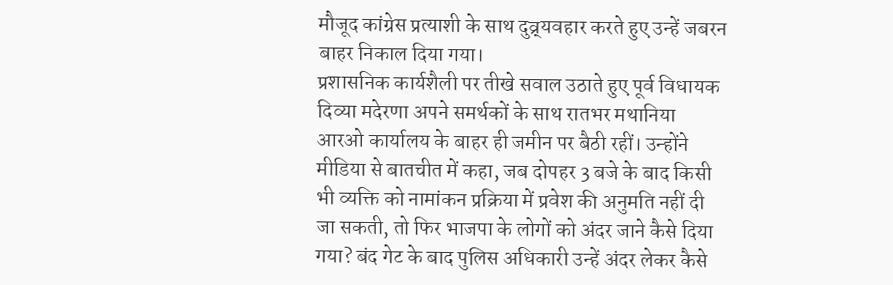मौजूद कांग्रेस प्रत्याशी के साथ दुव्र्यवहार करते हुए उन्हें जबरन बाहर निकाल दिया गया।
प्रशासनिक कार्यशैली पर तीखे सवाल उठाते हुए पूर्व विधायक दिव्या मदेरणा अपने समर्थकों के साथ रातभर मथानिया आरओ कार्यालय के बाहर ही जमीन पर बैठी रहीं। उन्होंने मीडिया से बातचीत में कहा, जब दोपहर 3 बजे के बाद किसी भी व्यक्ति को नामांकन प्रक्रिया में प्रवेश की अनुमति नहीं दी जा सकती, तो फिर भाजपा के लोगों को अंदर जाने कैसे दिया गया? बंद गेट के बाद पुलिस अधिकारी उन्हें अंदर लेकर कैसे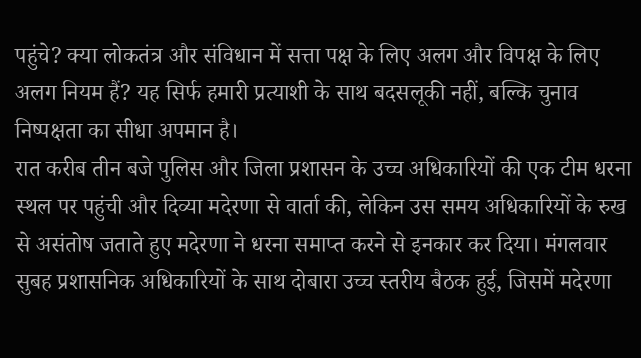पहुंचे? क्या लोकतंत्र और संविधान में सत्ता पक्ष के लिए अलग और विपक्ष के लिए अलग नियम हैं? यह सिर्फ हमारी प्रत्याशी के साथ बदसलूकी नहीं, बल्कि चुनाव निष्पक्षता का सीधा अपमान है।
रात करीब तीन बजे पुलिस और जिला प्रशासन के उच्च अधिकारियों की एक टीम धरना स्थल पर पहुंची और दिव्या मदेरणा से वार्ता की, लेकिन उस समय अधिकारियों के रुख से असंतोष जताते हुए मदेरणा ने धरना समाप्त करने से इनकार कर दिया। मंगलवार सुबह प्रशासनिक अधिकारियों के साथ दोबारा उच्च स्तरीय बैठक हुई, जिसमें मदेरणा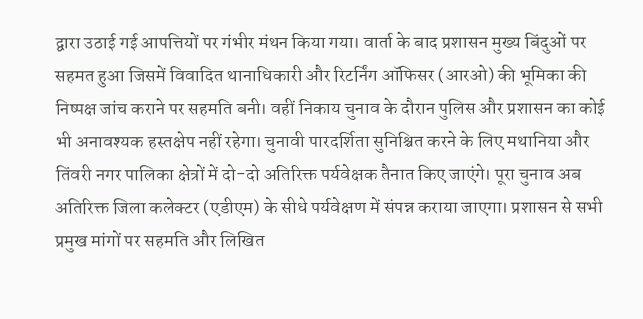द्वारा उठाई गई आपत्तियों पर गंभीर मंथन किया गया। वार्ता के बाद प्रशासन मुख्य बिंदुओं पर सहमत हुआ जिसमें विवादित थानाधिकारी और रिटर्निंग ऑफिसर (आरओ) की भूमिका की निष्पक्ष जांच कराने पर सहमति बनी। वहीं निकाय चुनाव के दौरान पुलिस और प्रशासन का कोई भी अनावश्यक हस्तक्षेप नहीं रहेगा। चुनावी पारदर्शिता सुनिश्चित करने के लिए मथानिया और तिंवरी नगर पालिका क्षेत्रों में दो-दो अतिरिक्त पर्यवेक्षक तैनात किए जाएंगे। पूरा चुनाव अब अतिरिक्त जिला कलेक्टर (एडीएम) के सीधे पर्यवेक्षण में संपन्न कराया जाएगा। प्रशासन से सभी प्रमुख मांगों पर सहमति और लिखित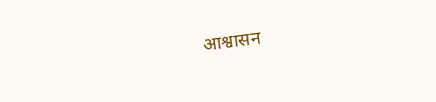आश्वासन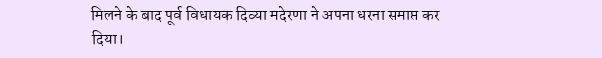मिलने के बाद पूर्व विधायक दिव्या मदेरणा ने अपना धरना समाप्त कर दिया।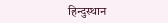हिन्दुस्थान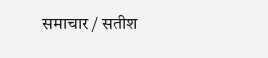समाचार / सतीश